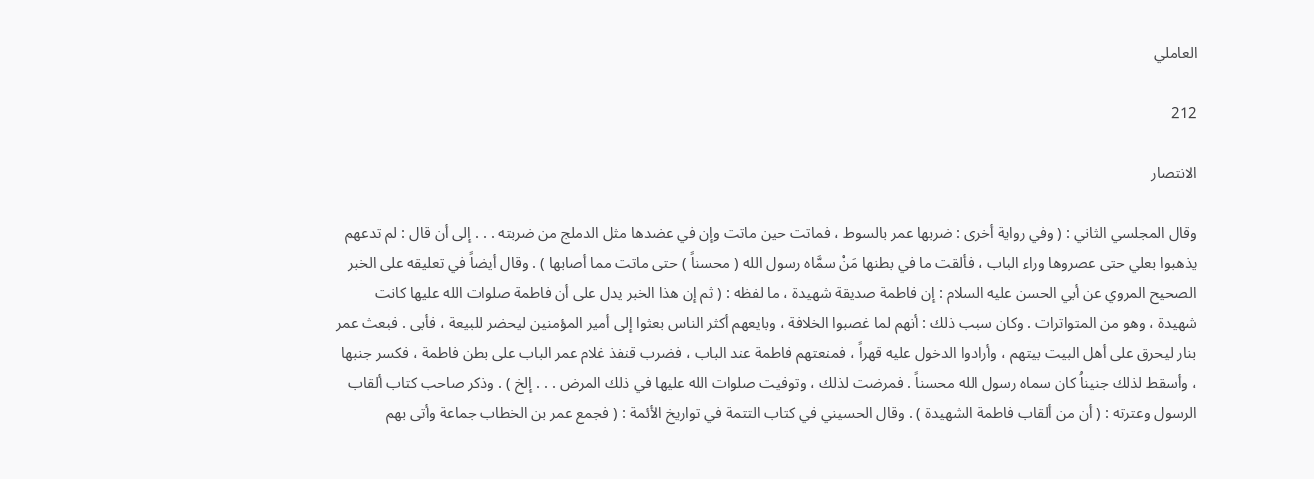العاملي

212

الانتصار

وقال المجلسي الثاني : ( وفي رواية أخرى : ضربها عمر بالسوط ، فماتت حين ماتت وإن في عضدها مثل الدملج من ضربته . . . إلى أن قال : لم تدعهم يذهبوا بعلي حتى عصروها وراء الباب ، فألقت ما في بطنها مَنْ سمَّاه رسول الله ( محسناً ) حتى ماتت مما أصابها ) . وقال أيضاً في تعليقه على الخبر الصحيح المروي عن أبي الحسن عليه السلام : إن فاطمة صديقة شهيدة ، ما لفظه : ( ثم إن هذا الخبر يدل على أن فاطمة صلوات الله عليها كانت شهيدة ، وهو من المتواترات . وكان سبب ذلك : أنهم لما غصبوا الخلافة ، وبايعهم أكثر الناس بعثوا إلى أمير المؤمنين ليحضر للبيعة ، فأبى . فبعث عمر بنار ليحرق على أهل البيت بيتهم ، وأرادوا الدخول عليه قهراً ، فمنعتهم فاطمة عند الباب ، فضرب قنفذ غلام عمر الباب على بطن فاطمة ، فكسر جنبها ، وأسقط لذلك جنيناُ كان سماه رسول الله محسناً . فمرضت لذلك ، وتوفيت صلوات الله عليها في ذلك المرض . . . إلخ ) . وذكر صاحب كتاب ألقاب الرسول وعترته : ( أن من ألقاب فاطمة الشهيدة ) . وقال الحسيني في كتاب التتمة في تواريخ الأئمة : ( فجمع عمر بن الخطاب جماعة وأتى بهم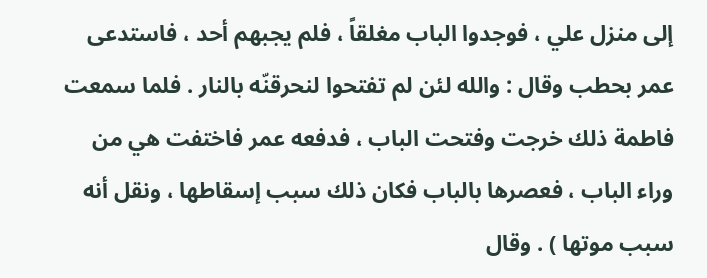إلى منزل علي ، فوجدوا الباب مغلقاً ، فلم يجبهم أحد ، فاستدعى عمر بحطب وقال : والله لئن لم تفتحوا لنحرقنّه بالنار . فلما سمعت فاطمة ذلك خرجت وفتحت الباب ، فدفعه عمر فاختفت هي من وراء الباب ، فعصرها بالباب فكان ذلك سبب إسقاطها ، ونقل أنه سبب موتها ) . وقال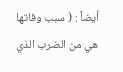أيضاً : ( سبب وفاتها هي من الضرب الذي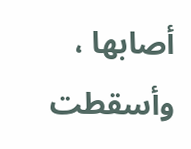أصابها ، وأسقطت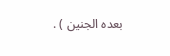بعده الجنين ) .